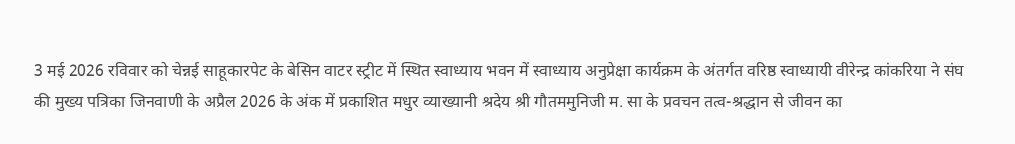3 मई 2026 रविवार को चेन्नई साहूकारपेट के बेसिन वाटर स्ट्रीट में स्थित स्वाध्याय भवन में स्वाध्याय अनुप्रेक्षा कार्यक्रम के अंतर्गत वरिष्ठ स्वाध्यायी वीरेन्द्र कांकरिया ने संघ की मुख्य पत्रिका जिनवाणी के अप्रैल 2026 के अंक में प्रकाशित मधुर व्याख्यानी श्रदेय श्री गौतममुनिजी म. सा के प्रवचन तत्व-श्रद्धान से जीवन का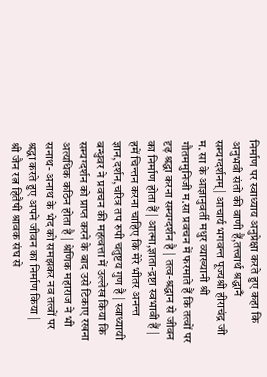निर्माण पर स्वाध्याय अनुप्रेक्षा करते हुए कहा कि अनुभवी संतो की वाणी हैं,तत्त्वार्थ श्रद्धानँ सम्यग्दर्शनम् | आचार्य भगवन्त पूज्यश्री हीराचंद्र जी म. सा के आज्ञानुवर्ती मधुर व्याख्यानी श्री गौतममुनिजी म.सा प्रवचन में फरमाते हैं कि तत्वों पर दृढ़ श्रद्धा करना सम्यग्दर्शन है | तत्व-श्रद्धान से जीवन का निर्माण होता हैं | आत्मा,ज्ञाता-द्रष्टा स्वभावी हैं | हमें चिन्तन करना चाहिए कि मेरे भीतर अनन्त ज्ञान,दर्शन,चरित्र तप रुपी चतुष्टय गुण है | स्वाध्यायी बन्धुवर ने प्रवचन की महत्वत्ता में उल्लेख किया कि सम्यग्दर्शन को प्राप्त करने के बाद उसे टिकाए रखना अत्यधिक कठिन होता है | श्रेणिक महाराज ने भी सनाथ- अनाथ के भेद को समझकर नव तत्वों पर श्रद्धा करते हुए अपने जीवन का निर्माण किया |
श्री जैन रत्न हितैषी श्रावक संघ से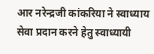आर नरेन्द्रजी कांकरिया ने स्वाध्याय सेवा प्रदान करने हेतु स्वाध्यायी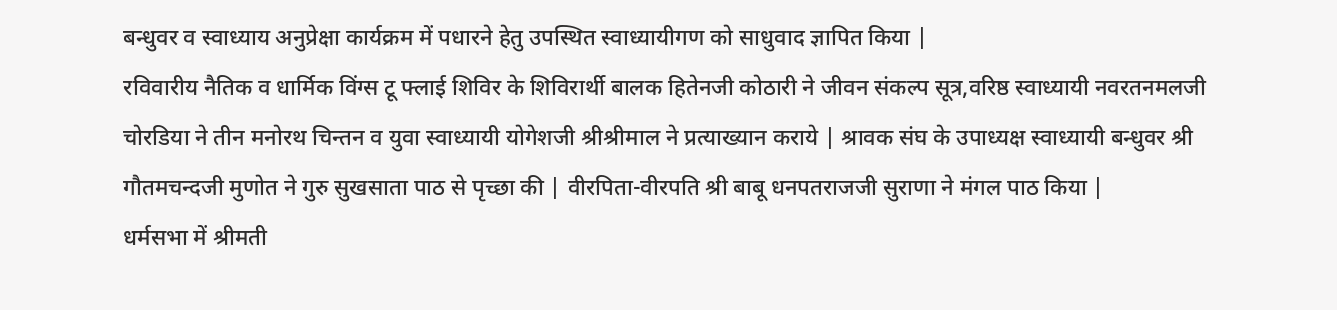बन्धुवर व स्वाध्याय अनुप्रेक्षा कार्यक्रम में पधारने हेतु उपस्थित स्वाध्यायीगण को साधुवाद ज्ञापित किया |
रविवारीय नैतिक व धार्मिक विंग्स टू फ्लाई शिविर के शिविरार्थी बालक हितेनजी कोठारी ने जीवन संकल्प सूत्र,वरिष्ठ स्वाध्यायी नवरतनमलजी चोरडिया ने तीन मनोरथ चिन्तन व युवा स्वाध्यायी योगेशजी श्रीश्रीमाल ने प्रत्याख्यान कराये | श्रावक संघ के उपाध्यक्ष स्वाध्यायी बन्धुवर श्री गौतमचन्दजी मुणोत ने गुरु सुखसाता पाठ से पृच्छा की | वीरपिता-वीरपति श्री बाबू धनपतराजजी सुराणा ने मंगल पाठ किया |
धर्मसभा में श्रीमती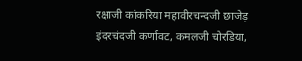रक्षाजी कांकरिया महावीरचन्दजी छाजेड़ इंदरचंदजी कर्णावट, कमलजी चोरडिया,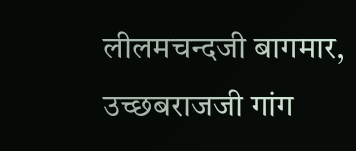लीलमचन्दजी बागमार, उच्छबराजजी गांग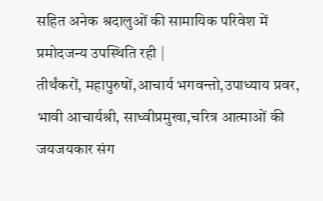सहित अनेक श्रदालुओं की सामायिक परिवेश में प्रमोदजन्य उपस्थिति रही |
तीर्थंकरों, महापुरुषों,आचार्य भगवन्तो,उपाध्याय प्रवर, भावी आचार्यश्री, साध्वीप्रमुखा,चरित्र आत्माओं की जयजयकार संग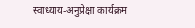स्वाध्याय-अनुप्रेक्षा कार्यक्रम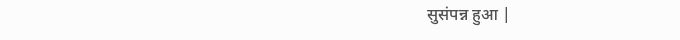सुसंपन्न हुआ |